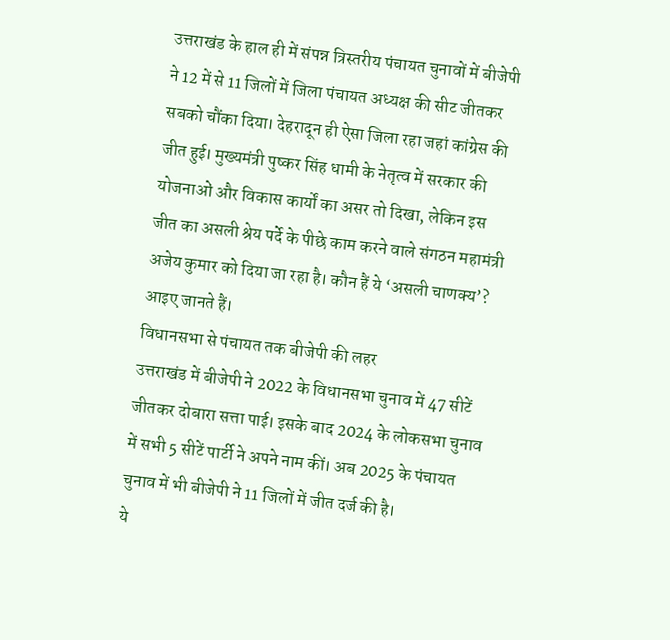उत्तराखंड के हाल ही में संपन्न त्रिस्तरीय पंचायत चुनावों में बीजेपी ने 12 में से 11 जिलों में जिला पंचायत अध्यक्ष की सीट जीतकर सबको चौंका दिया। देहरादून ही ऐसा जिला रहा जहां कांग्रेस की जीत हुई। मुख्यमंत्री पुष्कर सिंह धामी के नेतृत्व में सरकार की योजनाओं और विकास कार्यों का असर तो दिखा, लेकिन इस जीत का असली श्रेय पर्दे के पीछे काम करने वाले संगठन महामंत्री अजेय कुमार को दिया जा रहा है। कौन हैं ये ‘असली चाणक्य’? आइए जानते हैं।
विधानसभा से पंचायत तक बीजेपी की लहर
उत्तराखंड में बीजेपी ने 2022 के विधानसभा चुनाव में 47 सीटें जीतकर दोबारा सत्ता पाई। इसके बाद 2024 के लोकसभा चुनाव में सभी 5 सीटें पार्टी ने अपने नाम कीं। अब 2025 के पंचायत चुनाव में भी बीजेपी ने 11 जिलों में जीत दर्ज की है।
ये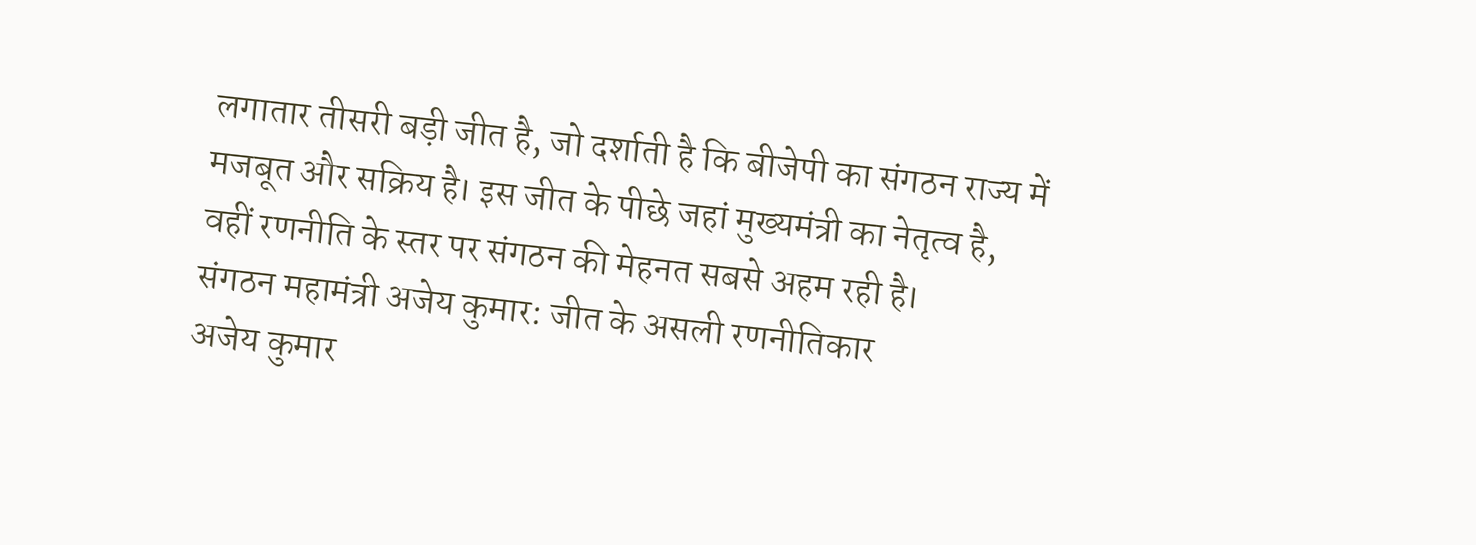लगातार तीसरी बड़ी जीत है, जो दर्शाती है कि बीजेपी का संगठन राज्य में मजबूत और सक्रिय है। इस जीत के पीछे जहां मुख्यमंत्री का नेतृत्व है, वहीं रणनीति के स्तर पर संगठन की मेहनत सबसे अहम रही है।
संगठन महामंत्री अजेय कुमार: जीत के असली रणनीतिकार
अजेय कुमार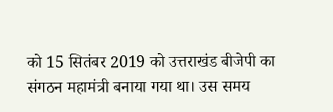को 15 सितंबर 2019 को उत्तराखंड बीजेपी का संगठन महामंत्री बनाया गया था। उस समय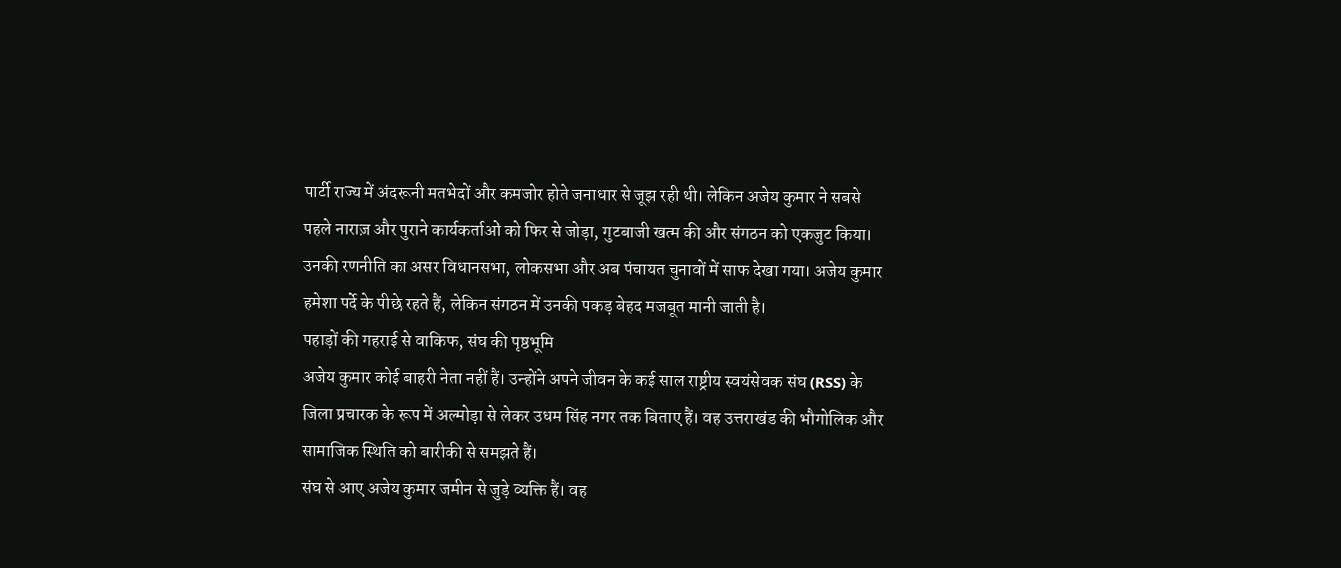पार्टी राज्य में अंदरूनी मतभेदों और कमजोर होते जनाधार से जूझ रही थी। लेकिन अजेय कुमार ने सबसे पहले नाराज़ और पुराने कार्यकर्ताओं को फिर से जोड़ा, गुटबाजी खत्म की और संगठन को एकजुट किया।
उनकी रणनीति का असर विधानसभा, लोकसभा और अब पंचायत चुनावों में साफ देखा गया। अजेय कुमार हमेशा पर्दे के पीछे रहते हैं, लेकिन संगठन में उनकी पकड़ बेहद मजबूत मानी जाती है।
पहाड़ों की गहराई से वाकिफ, संघ की पृष्ठभूमि
अजेय कुमार कोई बाहरी नेता नहीं हैं। उन्होंने अपने जीवन के कई साल राष्ट्रीय स्वयंसेवक संघ (RSS) के जिला प्रचारक के रूप में अल्मोड़ा से लेकर उधम सिंह नगर तक बिताए हैं। वह उत्तराखंड की भौगोलिक और सामाजिक स्थिति को बारीकी से समझते हैं।
संघ से आए अजेय कुमार जमीन से जुड़े व्यक्ति हैं। वह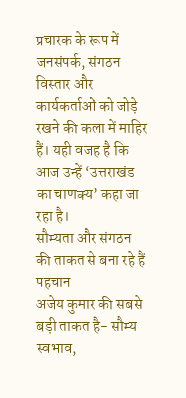प्रचारक के रूप में जनसंपर्क, संगठन विस्तार और कार्यकर्ताओं को जोड़े रखने की कला में माहिर हैं। यही वजह है कि आज उन्हें ‘उत्तराखंड का चाणक्य’ कहा जा रहा है।
सौम्यता और संगठन की ताकत से बना रहे हैं पहचान
अजेय कुमार की सबसे बड़ी ताकत है- सौम्य स्वभाव,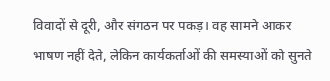विवादों से दूरी, और संगठन पर पकड़। वह सामने आकर भाषण नहीं देते, लेकिन कार्यकर्ताओं की समस्याओं को सुनते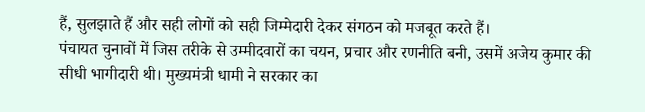हैं, सुलझाते हैं और सही लोगों को सही जिम्मेदारी देकर संगठन को मजबूत करते हैं।
पंचायत चुनावों में जिस तरीके से उम्मीदवारों का चयन, प्रचार और रणनीति बनी, उसमें अजेय कुमार की सीधी भागीदारी थी। मुख्यमंत्री धामी ने सरकार का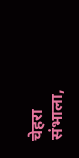चेहरा संभाला,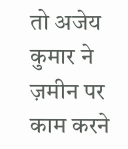तो अजेय कुमार ने ज़मीन पर काम करने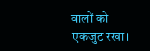वालों को एकजुट रखा।